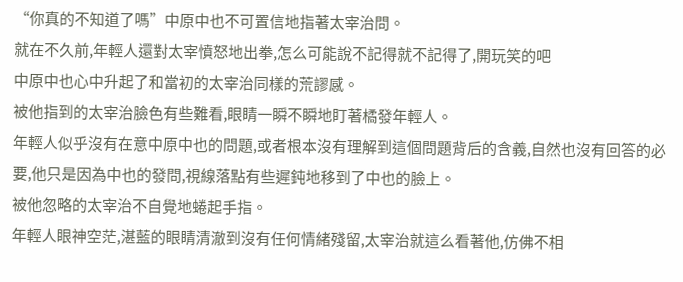“你真的不知道了嗎”中原中也不可置信地指著太宰治問。
就在不久前,年輕人還對太宰憤怒地出拳,怎么可能說不記得就不記得了,開玩笑的吧
中原中也心中升起了和當初的太宰治同樣的荒謬感。
被他指到的太宰治臉色有些難看,眼睛一瞬不瞬地盯著橘發年輕人。
年輕人似乎沒有在意中原中也的問題,或者根本沒有理解到這個問題背后的含義,自然也沒有回答的必要,他只是因為中也的發問,視線落點有些遲鈍地移到了中也的臉上。
被他忽略的太宰治不自覺地蜷起手指。
年輕人眼神空茫,湛藍的眼睛清澈到沒有任何情緒殘留,太宰治就這么看著他,仿佛不相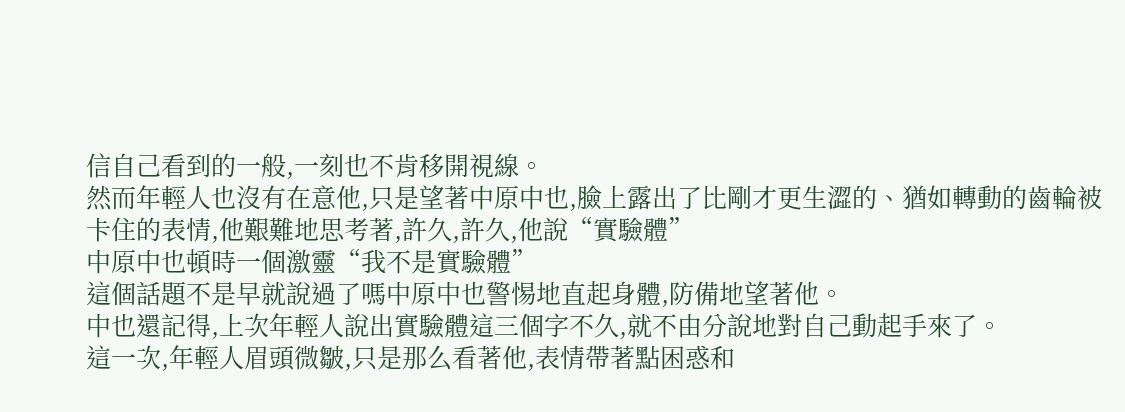信自己看到的一般,一刻也不肯移開視線。
然而年輕人也沒有在意他,只是望著中原中也,臉上露出了比剛才更生澀的、猶如轉動的齒輪被卡住的表情,他艱難地思考著,許久,許久,他說“實驗體”
中原中也頓時一個激靈“我不是實驗體”
這個話題不是早就說過了嗎中原中也警惕地直起身體,防備地望著他。
中也還記得,上次年輕人說出實驗體這三個字不久,就不由分說地對自己動起手來了。
這一次,年輕人眉頭微皺,只是那么看著他,表情帶著點困惑和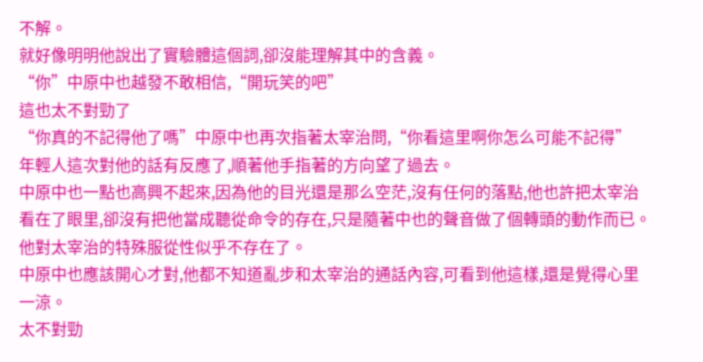不解。
就好像明明他說出了實驗體這個詞,卻沒能理解其中的含義。
“你”中原中也越發不敢相信,“開玩笑的吧”
這也太不對勁了
“你真的不記得他了嗎”中原中也再次指著太宰治問,“你看這里啊你怎么可能不記得”
年輕人這次對他的話有反應了,順著他手指著的方向望了過去。
中原中也一點也高興不起來,因為他的目光還是那么空茫,沒有任何的落點,他也許把太宰治看在了眼里,卻沒有把他當成聽從命令的存在,只是隨著中也的聲音做了個轉頭的動作而已。
他對太宰治的特殊服從性似乎不存在了。
中原中也應該開心才對,他都不知道亂步和太宰治的通話內容,可看到他這樣,還是覺得心里一涼。
太不對勁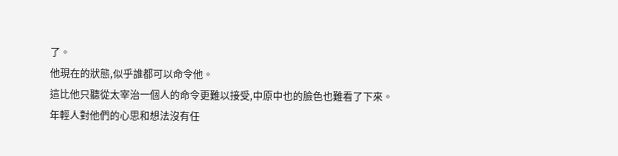了。
他現在的狀態,似乎誰都可以命令他。
這比他只聽從太宰治一個人的命令更難以接受,中原中也的臉色也難看了下來。
年輕人對他們的心思和想法沒有任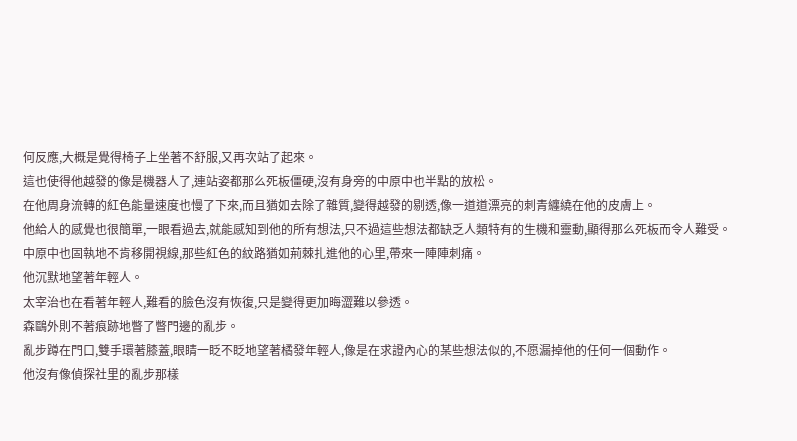何反應,大概是覺得椅子上坐著不舒服,又再次站了起來。
這也使得他越發的像是機器人了,連站姿都那么死板僵硬,沒有身旁的中原中也半點的放松。
在他周身流轉的紅色能量速度也慢了下來,而且猶如去除了雜質,變得越發的剔透,像一道道漂亮的刺青纏繞在他的皮膚上。
他給人的感覺也很簡單,一眼看過去,就能感知到他的所有想法,只不過這些想法都缺乏人類特有的生機和靈動,顯得那么死板而令人難受。
中原中也固執地不肯移開視線,那些紅色的紋路猶如荊棘扎進他的心里,帶來一陣陣刺痛。
他沉默地望著年輕人。
太宰治也在看著年輕人,難看的臉色沒有恢復,只是變得更加晦澀難以參透。
森鷗外則不著痕跡地瞥了瞥門邊的亂步。
亂步蹲在門口,雙手環著膝蓋,眼睛一眨不眨地望著橘發年輕人,像是在求證內心的某些想法似的,不愿漏掉他的任何一個動作。
他沒有像偵探社里的亂步那樣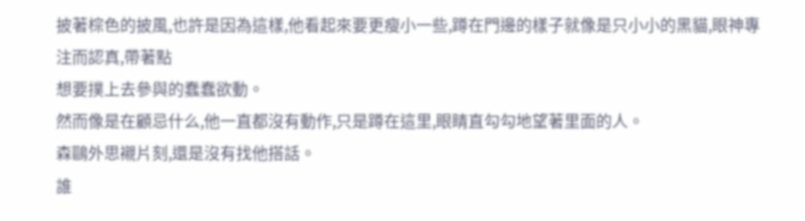披著棕色的披風,也許是因為這樣,他看起來要更瘦小一些,蹲在門邊的樣子就像是只小小的黑貓,眼神專注而認真,帶著點
想要撲上去參與的蠢蠢欲動。
然而像是在顧忌什么,他一直都沒有動作,只是蹲在這里,眼睛直勾勾地望著里面的人。
森鷗外思襯片刻,還是沒有找他搭話。
誰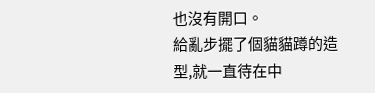也沒有開口。
給亂步擺了個貓貓蹲的造型,就一直待在中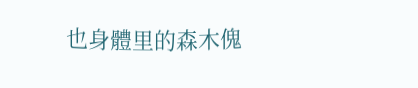也身體里的森木傀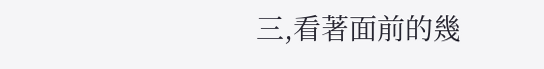三,看著面前的幾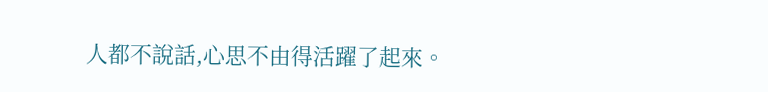人都不說話,心思不由得活躍了起來。